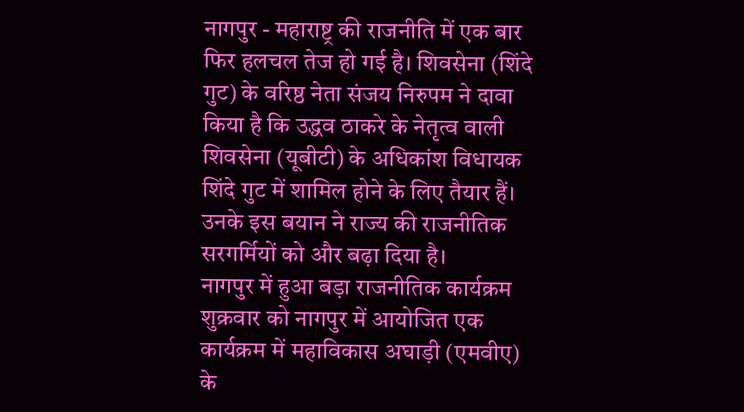नागपुर - महाराष्ट्र की राजनीति में एक बार फिर हलचल तेज हो गई है। शिवसेना (शिंदे गुट) के वरिष्ठ नेता संजय निरुपम ने दावा किया है कि उद्धव ठाकरे के नेतृत्व वाली शिवसेना (यूबीटी) के अधिकांश विधायक शिंदे गुट में शामिल होने के लिए तैयार हैं। उनके इस बयान ने राज्य की राजनीतिक सरगर्मियों को और बढ़ा दिया है।
नागपुर में हुआ बड़ा राजनीतिक कार्यक्रम
शुक्रवार को नागपुर में आयोजित एक कार्यक्रम में महाविकास अघाड़ी (एमवीए) के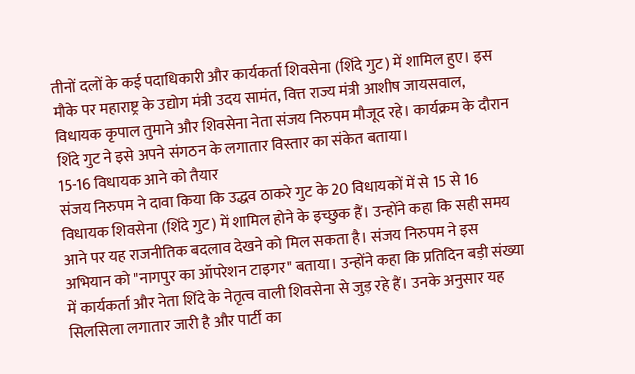तीनों दलों के कई पदाधिकारी और कार्यकर्ता शिवसेना (शिंदे गुट) में शामिल हुए। इस मौके पर महाराष्ट्र के उद्योग मंत्री उदय सामंत, वित्त राज्य मंत्री आशीष जायसवाल, विधायक कृपाल तुमाने और शिवसेना नेता संजय निरुपम मौजूद रहे। कार्यक्रम के दौरान शिंदे गुट ने इसे अपने संगठन के लगातार विस्तार का संकेत बताया।
15-16 विधायक आने को तैयार
संजय निरुपम ने दावा किया कि उद्धव ठाकरे गुट के 20 विधायकों में से 15 से 16 विधायक शिवसेना (शिंदे गुट) में शामिल होने के इच्छुक हैं। उन्होंने कहा कि सही समय आने पर यह राजनीतिक बदलाव देखने को मिल सकता है। संजय निरुपम ने इस अभियान को "नागपुर का ऑपरेशन टाइगर" बताया। उन्होंने कहा कि प्रतिदिन बड़ी संख्या में कार्यकर्ता और नेता शिंदे के नेतृत्व वाली शिवसेना से जुड़ रहे हैं। उनके अनुसार यह सिलसिला लगातार जारी है और पार्टी का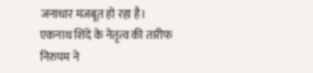जनाधार मजबूत हो रहा है।
एकनाथ शिंदे के नेतृत्व की तारीफ
निरुपम ने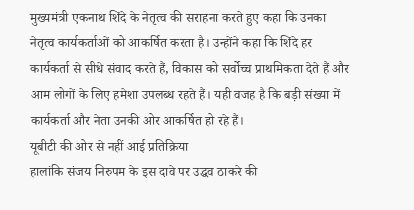मुख्यमंत्री एकनाथ शिंदे के नेतृत्व की सराहना करते हुए कहा कि उनका नेतृत्व कार्यकर्ताओं को आकर्षित करता है। उन्होंने कहा कि शिंदे हर कार्यकर्ता से सीधे संवाद करते हैं, विकास को सर्वोच्च प्राथमिकता देते हैं और आम लोगों के लिए हमेशा उपलब्ध रहते हैं। यही वजह है कि बड़ी संख्या में कार्यकर्ता और नेता उनकी ओर आकर्षित हो रहे हैं।
यूबीटी की ओर से नहीं आई प्रतिक्रिया
हालांकि संजय निरुपम के इस दावे पर उद्धव ठाकरे की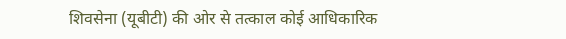शिवसेना (यूबीटी) की ओर से तत्काल कोई आधिकारिक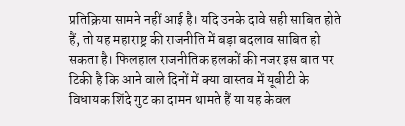प्रतिक्रिया सामने नहीं आई है। यदि उनके दावे सही साबित होते हैं, तो यह महाराष्ट्र की राजनीति में बड़ा बदलाव साबित हो सकता है। फिलहाल राजनीतिक हलकों की नजर इस बात पर टिकी है कि आने वाले दिनों में क्या वास्तव में यूबीटी के विधायक शिंदे गुट का दामन थामते हैं या यह केवल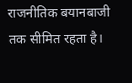राजनीतिक बयानबाजी तक सीमित रहता है।